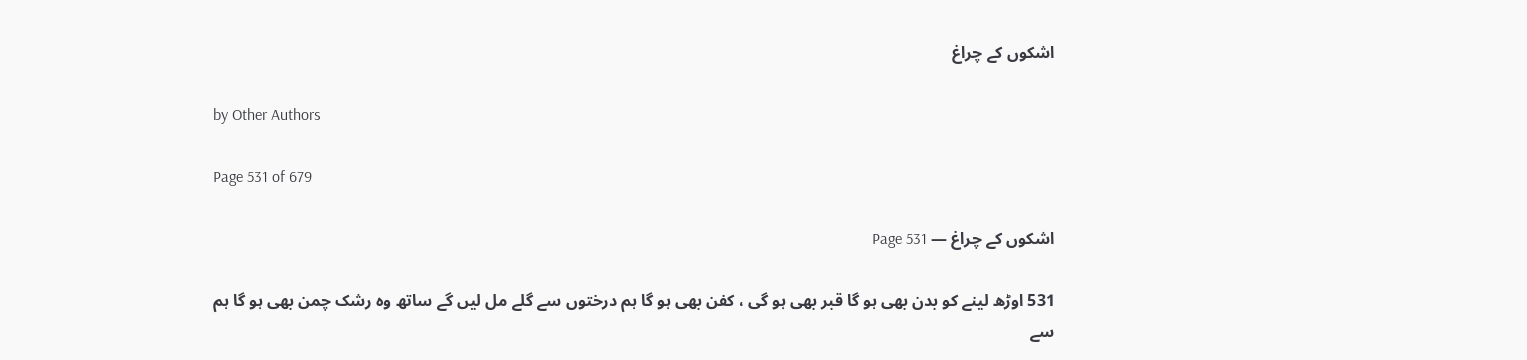اشکوں کے چراغ

by Other Authors

Page 531 of 679

اشکوں کے چراغ — Page 531

531 اوڑھ لینے کو بدن بھی ہو گا قبر بھی ہو گی ، کفن بھی ہو گا ہم درختوں سے گلے مل لیں گے ساتھ وہ رشک چمن بھی ہو گا ہم سے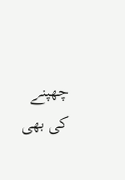چھپنے کی بھی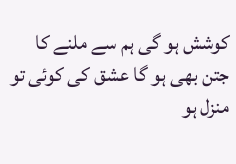کوشش ہو گی ہم سے ملنے کا جتن بھی ہو گا عشق کی کوئی تو منزل ہو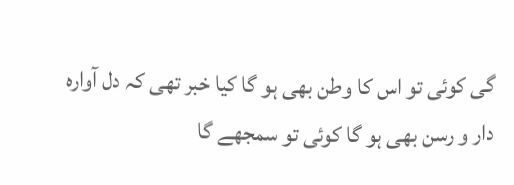گی کوئی تو اس کا وطن بھی ہو گا کیا خبر تھی کہ دل آواره دار و رسن بھی ہو گا کوئی تو سمجھے گا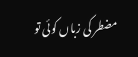مضطر کی زباں کوئی تو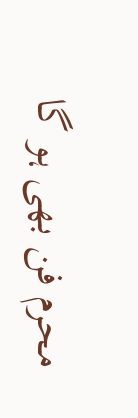محرم فن بھی ہو گا